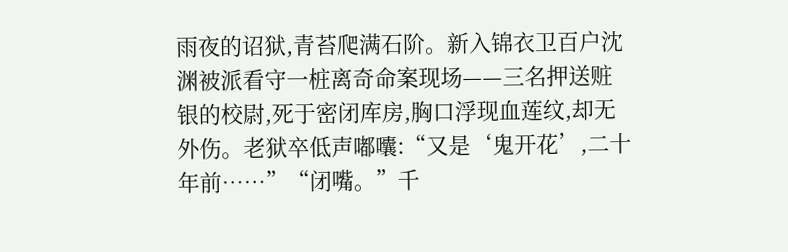雨夜的诏狱,青苔爬满石阶。新入锦衣卫百户沈渊被派看守一桩离奇命案现场——三名押送赃银的校尉,死于密闭库房,胸口浮现血莲纹,却无外伤。老狱卒低声嘟囔:“又是‘鬼开花’,二十年前……”“闭嘴。”千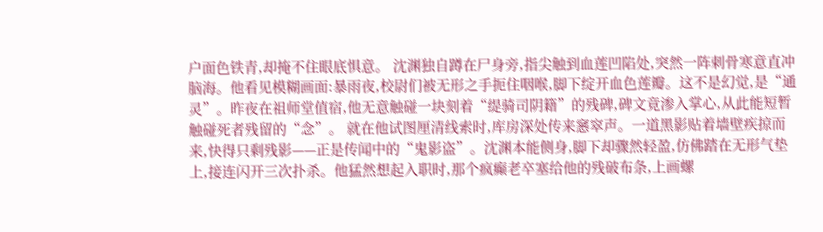户面色铁青,却掩不住眼底惧意。 沈渊独自蹲在尸身旁,指尖触到血莲凹陷处,突然一阵刺骨寒意直冲脑海。他看见模糊画面:暴雨夜,校尉们被无形之手扼住咽喉,脚下绽开血色莲瓣。这不是幻觉,是“通灵”。昨夜在祖师堂值宿,他无意触碰一块刻着“缇骑司阴籍”的残碑,碑文竟渗入掌心,从此能短暂触碰死者残留的“念”。 就在他试图厘清线索时,库房深处传来窸窣声。一道黑影贴着墙壁疾掠而来,快得只剩残影——正是传闻中的“鬼影盗”。沈渊本能侧身,脚下却骤然轻盈,仿佛踏在无形气垫上,接连闪开三次扑杀。他猛然想起入职时,那个疯癫老卒塞给他的残破布条,上画螺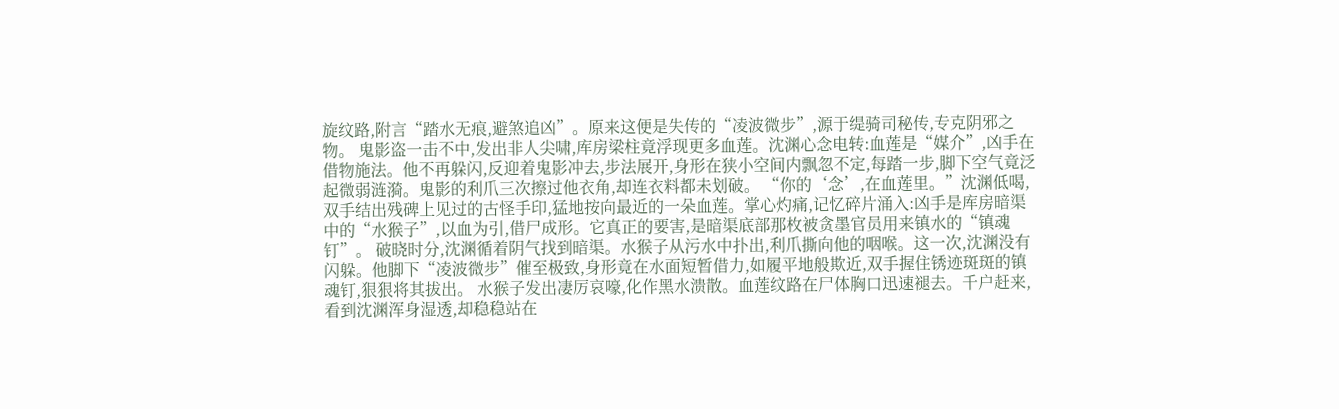旋纹路,附言“踏水无痕,避煞追凶”。原来这便是失传的“凌波微步”,源于缇骑司秘传,专克阴邪之物。 鬼影盗一击不中,发出非人尖啸,库房梁柱竟浮现更多血莲。沈渊心念电转:血莲是“媒介”,凶手在借物施法。他不再躲闪,反迎着鬼影冲去,步法展开,身形在狭小空间内飘忽不定,每踏一步,脚下空气竟泛起微弱涟漪。鬼影的利爪三次擦过他衣角,却连衣料都未划破。 “你的‘念’,在血莲里。”沈渊低喝,双手结出残碑上见过的古怪手印,猛地按向最近的一朵血莲。掌心灼痛,记忆碎片涌入:凶手是库房暗渠中的“水猴子”,以血为引,借尸成形。它真正的要害,是暗渠底部那枚被贪墨官员用来镇水的“镇魂钉”。 破晓时分,沈渊循着阴气找到暗渠。水猴子从污水中扑出,利爪撕向他的咽喉。这一次,沈渊没有闪躲。他脚下“凌波微步”催至极致,身形竟在水面短暂借力,如履平地般欺近,双手握住锈迹斑斑的镇魂钉,狠狠将其拔出。 水猴子发出凄厉哀嚎,化作黑水溃散。血莲纹路在尸体胸口迅速褪去。千户赶来,看到沈渊浑身湿透,却稳稳站在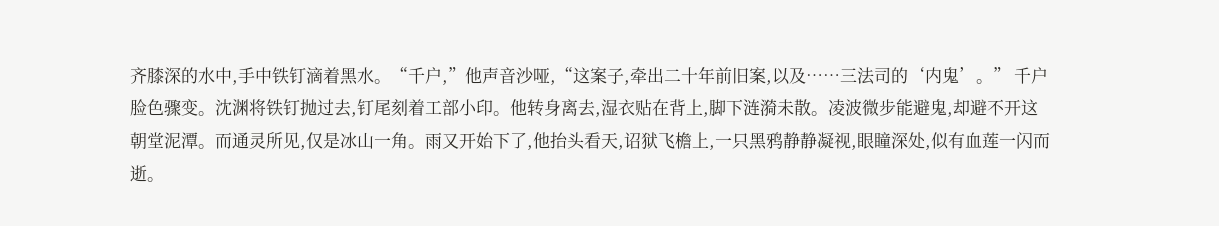齐膝深的水中,手中铁钉滴着黑水。“千户,”他声音沙哑,“这案子,牵出二十年前旧案,以及……三法司的‘内鬼’。” 千户脸色骤变。沈渊将铁钉抛过去,钉尾刻着工部小印。他转身离去,湿衣贴在背上,脚下涟漪未散。凌波微步能避鬼,却避不开这朝堂泥潭。而通灵所见,仅是冰山一角。雨又开始下了,他抬头看天,诏狱飞檐上,一只黑鸦静静凝视,眼瞳深处,似有血莲一闪而逝。